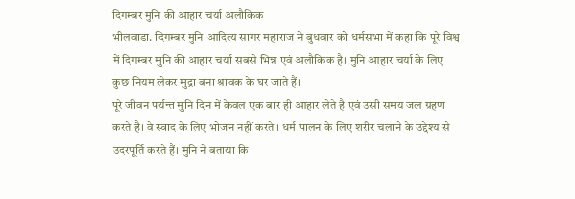दिगम्बर मुनि की आहार चर्या अलौकिक
भीलवाडा. दिगम्बर मुनि आदित्य सागर महाराज ने बुधवार को धर्मसभा में कहा कि पूरे विश्व में दिगम्बर मुनि की आहार चर्या सबसे भिन्न एवं अलौकिक है। मुनि आहार चर्या के लिए कुछ नियम लेकर मुद्रा बना श्रावक के घर जाते हैं।
पूरे जीवन पर्यन्त मुनि दिन में केवल एक बार ही आहार लेते है एवं उसी समय जल ग्रहण करते है। वे स्वाद के लिए भोजन नहीं करते। धर्म पालन के लिए शरीर चलाने के उद्देश्य से उदरपूर्ति करते हैं। मुनि ने बताया कि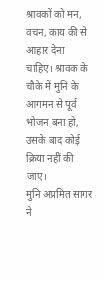श्रावकों को मन, वचन, काय की से आहार देना चाहिए। श्रावक के चौके में मुनि के आगमन से पूर्व भोजन बना हो, उसके बाद कोई क्रिया नहीं की जाए।
मुनि अप्रमित सागर ने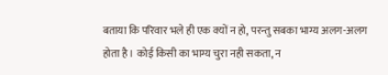बताया कि परिवार भले ही एक क्यों न हो, परन्तु सबका भाग्य अलग-अलग होता है। कोई किसी का भाग्य चुरा नही सकता, न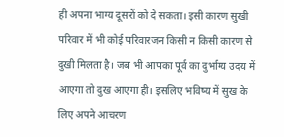ही अपना भाग्य दूसरों को दे सकता। इसी कारण सुखी परिवार में भी कोई परिवारजन किसी न किसी कारण से दुखी मिलता है। जब भी आपका पूर्व का दुर्भाग्य उदय में आएगा तो दुख आएगा ही। इसलिए भविष्य में सुख के लिए अपने आचरण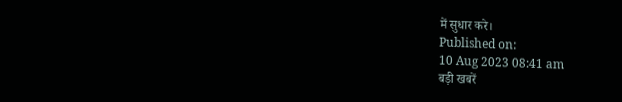में सुधार करे।
Published on:
10 Aug 2023 08:41 am
बड़ी खबरें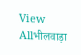View Allभीलवाड़ा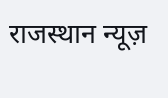राजस्थान न्यूज़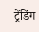ट्रेंडिंग